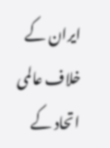ایران کے خلاف عالمی اتحاد کے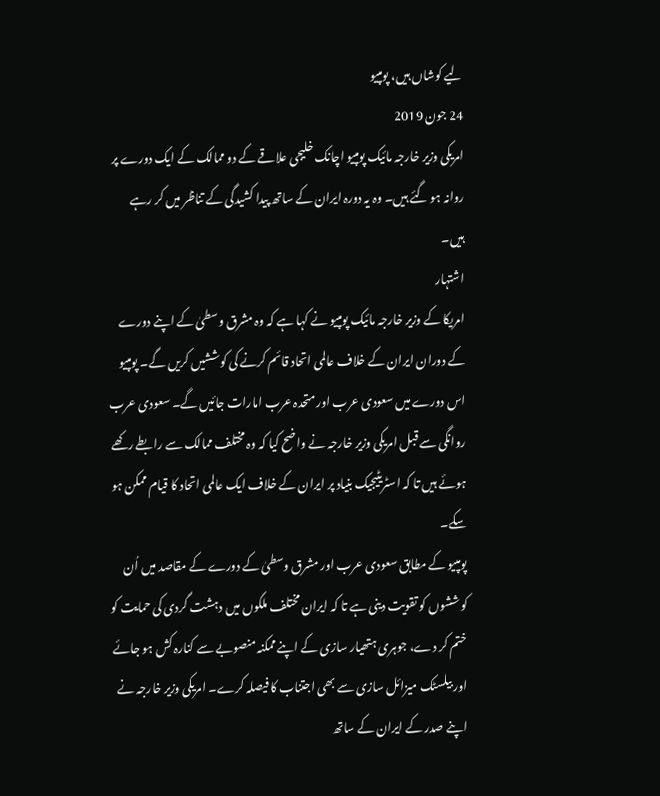لیے کوشاں ہیں، پومپیو
24 جون 2019
امریکی وزیر خارجہ مائیک پومپیو اچانک خلیجی علاقے کے دو ممالک کے ایک دورے پر روانہ ہو گئے ہیں۔ وہ یہ دورہ ایران کے ساتھ پیدا کشیدگی کے تناظر میں کر رہے ہیں۔
اشتہار
امریکا کے وزیر خارجہ مائیک پومپیو نے کہا ہے کہ وہ مشرق وسطیٰ کے اپنے دورے کے دوران ایران کے خلاف عالمی اتحاد قائم کرنے کی کوششیں کریں گے۔ پومپیو اس دورے میں سعودی عرب اور متحدہ عرب امارات جائیں گے۔ سعودی عرب روانگی سے قبل امریکی وزیر خارجہ نے واضح کیا کہ وہ مختلف ممالک سے رابطے رکھے ہوئے ہیں تا کہ اسٹریٹیجیک بنیاد پر ايران کے خلاف ایک عالمی اتحاد کا قیام ممکن ہو سکے۔
پومپیو کے مطابق سعودی عرب اور مشرق وسطیٰ کے دورے کے مقاصد میں اُن کوششوں کو تقویت دینی ہے تا کہ ایران مختلف ملکوں میں دہشت گردی کی حمایت کو ختم کر دے، جوہری ہتھیار سازی کے اپنے ممکنہ منصوبے سے کنارہ کش ہو جائے اور بیلسٹک میزائل سازی سے بھی اجتناب کا فیصلہ کرے۔ امریکی وزیر خارجہ نے اپنے صدر کے ایران کے ساتھ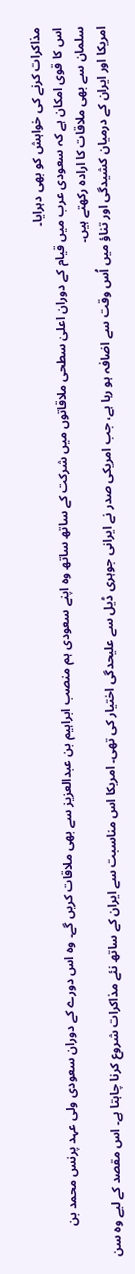مذاکرات کرنے کی خواہش کو بھی دہرایا۔
اس کا قوی امکان ہے کہ سعودی عرب میں قیام کے دوران اعلیٰ سطحی ملاقاتوں میں شرکت کے ساتھ ساتھ وہ اپنے سعودی ہم منصب ابراہیم بن عبدالعزیز سے بھی ملاقات کریں گے۔ وہ اس دورے کے دوران سعودی ولی عہد پرنس محمد بن سلمان سے بھی ملاقات کا ارادہ رکھتے ہیں۔
امریکا اور ایران کے درمیان کشیدگی اور تناؤ میں اُس وقت سے اضافہ ہو رہا ہے، جب امریکی صدر نے ایرانی جوہری ڈیل سے علیحدگی اختیار کی تھی۔ امریکا اس مناسبت سے ایران کے ساتھ نئے مذاکرات شروع کرنا چاہتا ہے۔ اس مقصد کے لیے وہ سن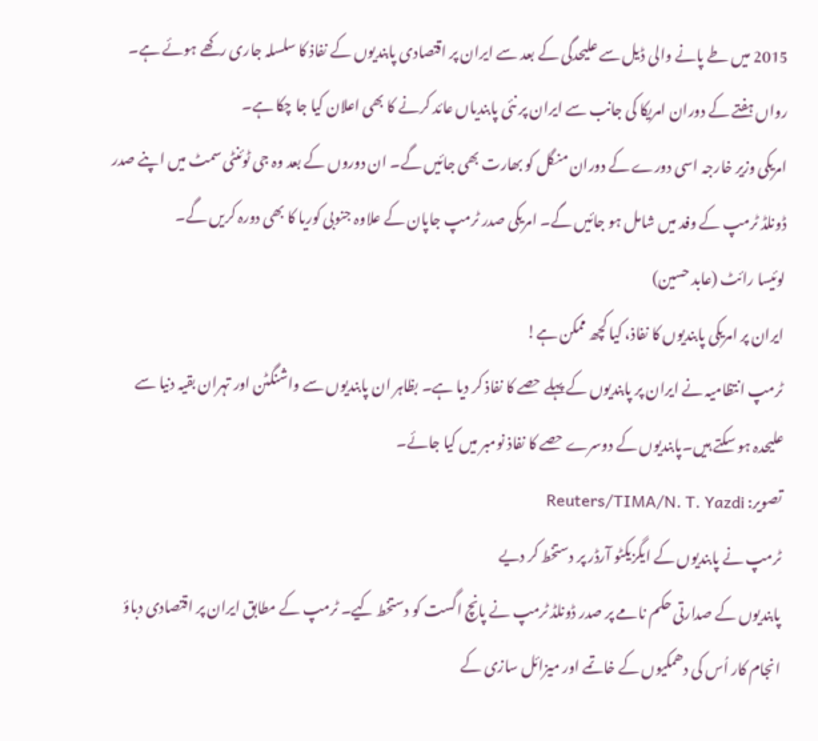2015 میں طے پانے والی ڈیل سے علیحدگی کے بعد سے ایران پر اقتصادی پابندیوں کے نفاذ کا سلسلہ جاری رکھے ہوئے ہے۔ رواں ہفتے کے دوران امریکا کی جانب سے ایران پر نئی پابندیاں عائد کرنے کا بھی اعلان کیا جا چکا ہے۔
امریکی وزیر خارجہ اسی دورے کے دوران منگل کو بھارت بھی جائیں گے۔ ان دوروں کے بعد وہ جی ٹوئنٹی سمٹ میں اپنے صدر ڈونلڈ ٹرمپ کے وفد میں شامل ہو جائیں گے۔ امریکی صدر ٹرمپ جاپان کے علاوہ جنوبی کوریا کا بھی دورہ کریں گے۔
لوئیسا رائٹ (عابد حسین)
ایران پر امریکی پابندیوں کا نفاذ، کیا کچھ ممکن ہے!
ٹرمپ انتظامیہ نے ایران پر پابندیوں کے پہلے حصے کا نفاذ کر دیا ہے۔ بظاہر ان پابندیوں سے واشنگٹن اور تہران بقیہ دنیا سے علیحدہ ہو سکتے ہیں۔پابندیوں کے دوسرے حصے کا نفاذ نومبر میں کیا جائے۔
تصویر: Reuters/TIMA/N. T. Yazdi
ٹرمپ نے پابندیوں کے ایگزیکٹو آرڈر پر دستخط کر دیے
پابندیوں کے صدارتی حکم نامے پر صدر ڈونلڈ ٹرمپ نے پانچ اگست کو دستخط کیے۔ ٹرمپ کے مطابق ایران پر اقتصادی دباؤ انجام کار اُس کی دھمکیوں کے خاتمے اور میزائل سازی کے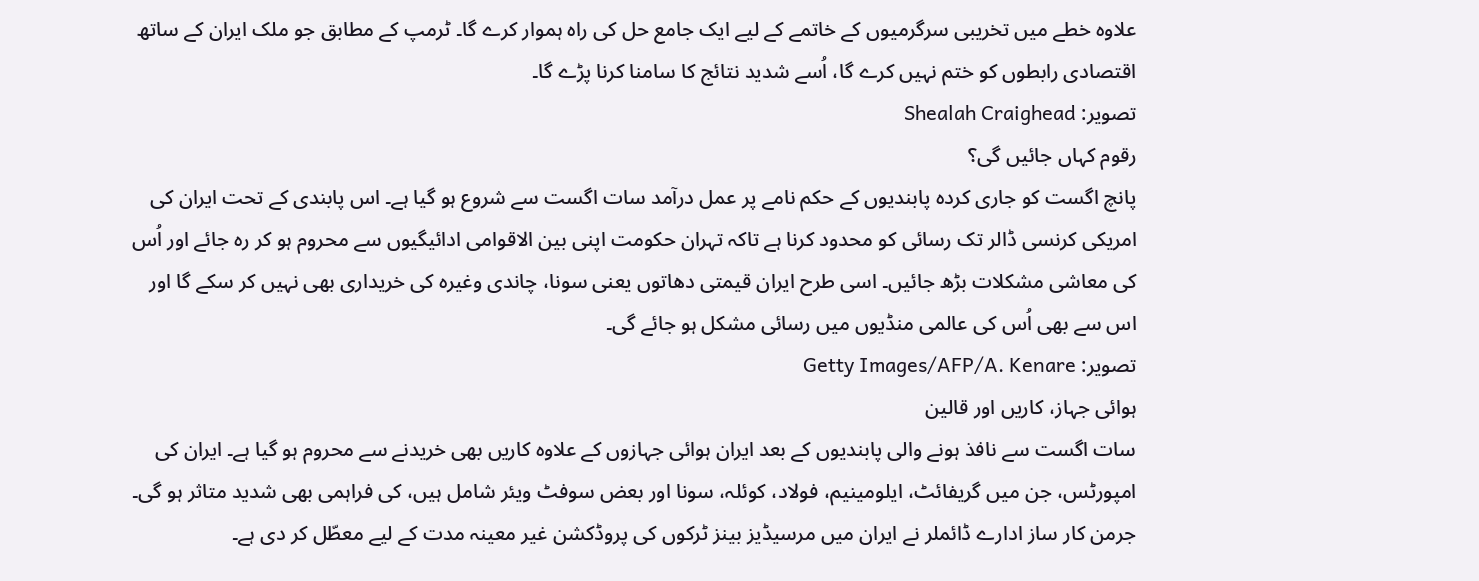علاوہ خطے میں تخریبی سرگرمیوں کے خاتمے کے لیے ایک جامع حل کی راہ ہموار کرے گا۔ ٹرمپ کے مطابق جو ملک ایران کے ساتھ اقتصادی رابطوں کو ختم نہیں کرے گا، اُسے شدید نتائج کا سامنا کرنا پڑے گا۔
تصویر: Shealah Craighead
رقوم کہاں جائیں گی؟
پانچ اگست کو جاری کردہ پابندیوں کے حکم نامے پر عمل درآمد سات اگست سے شروع ہو گیا ہے۔ اس پابندی کے تحت ایران کی امریکی کرنسی ڈالر تک رسائی کو محدود کرنا ہے تاکہ تہران حکومت اپنی بین الاقوامی ادائیگیوں سے محروم ہو کر رہ جائے اور اُس کی معاشی مشکلات بڑھ جائیں۔ اسی طرح ایران قیمتی دھاتوں یعنی سونا، چاندی وغیرہ کی خریداری بھی نہیں کر سکے گا اور اس سے بھی اُس کی عالمی منڈیوں میں رسائی مشکل ہو جائے گی۔
تصویر: Getty Images/AFP/A. Kenare
ہوائی جہاز، کاریں اور قالین
سات اگست سے نافذ ہونے والی پابندیوں کے بعد ایران ہوائی جہازوں کے علاوہ کاریں بھی خریدنے سے محروم ہو گیا ہے۔ ایران کی امپورٹس، جن میں گریفائٹ، ایلومینیم، فولاد، کوئلہ، سونا اور بعض سوفٹ ویئر شامل ہیں، کی فراہمی بھی شدید متاثر ہو گی۔ جرمن کار ساز ادارے ڈائملر نے ایران میں مرسیڈیز بینز ٹرکوں کی پروڈکشن غیر معینہ مدت کے لیے معطّل کر دی ہے۔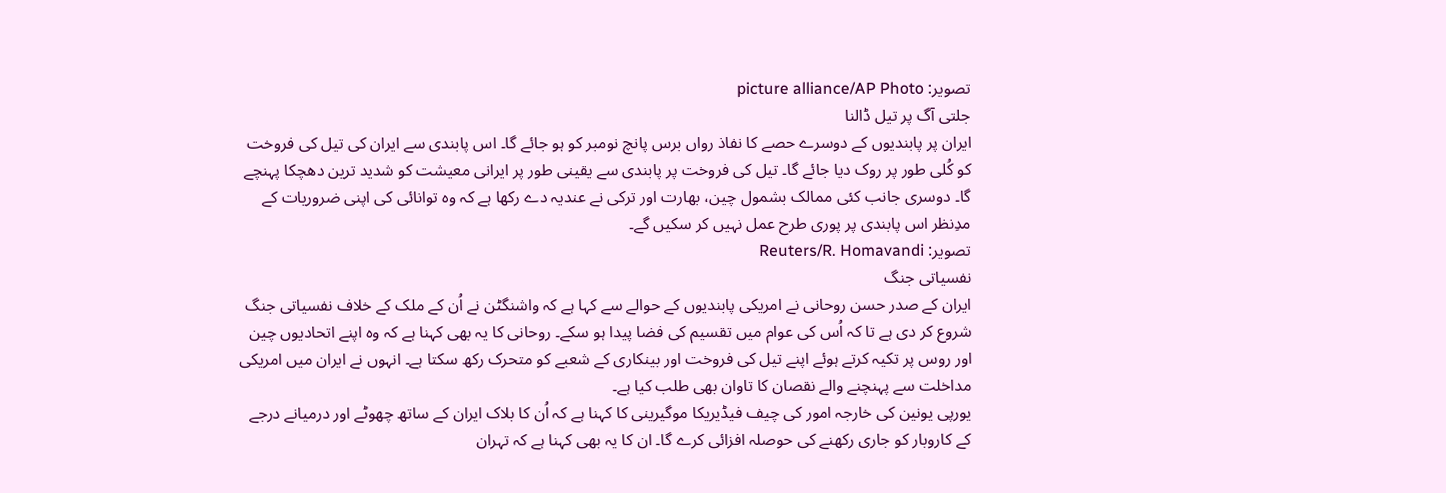تصویر: picture alliance/AP Photo
جلتی آگ پر تیل ڈالنا
ایران پر پابندیوں کے دوسرے حصے کا نفاذ رواں برس پانچ نومبر کو ہو جائے گا۔ اس پابندی سے ایران کی تیل کی فروخت کو کُلی طور پر روک دیا جائے گا۔ تیل کی فروخت پر پابندی سے یقینی طور پر ایرانی معیشت کو شدید ترین دھچکا پہنچے گا۔ دوسری جانب کئی ممالک بشمول چین، بھارت اور ترکی نے عندیہ دے رکھا ہے کہ وہ توانائی کی اپنی ضروریات کے مدِنظر اس پابندی پر پوری طرح عمل نہیں کر سکیں گے۔
تصویر: Reuters/R. Homavandi
نفسیاتی جنگ
ایران کے صدر حسن روحانی نے امریکی پابندیوں کے حوالے سے کہا ہے کہ واشنگٹن نے اُن کے ملک کے خلاف نفسیاتی جنگ شروع کر دی ہے تا کہ اُس کی عوام میں تقسیم کی فضا پیدا ہو سکے۔ روحانی کا یہ بھی کہنا ہے کہ وہ اپنے اتحادیوں چین اور روس پر تکیہ کرتے ہوئے اپنے تیل کی فروخت اور بینکاری کے شعبے کو متحرک رکھ سکتا ہے۔ انہوں نے ایران میں امریکی مداخلت سے پہنچنے والے نقصان کا تاوان بھی طلب کیا ہے۔
یورپی یونین کی خارجہ امور کی چیف فیڈیریکا موگیرینی کا کہنا ہے کہ اُن کا بلاک ایران کے ساتھ چھوٹے اور درمیانے درجے کے کاروبار کو جاری رکھنے کی حوصلہ افزائی کرے گا۔ ان کا یہ بھی کہنا ہے کہ تہران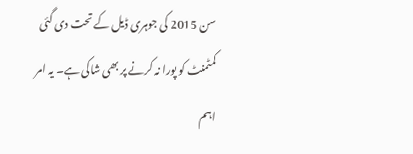سن 2015 کی جوہری ڈیل کے تحت دی گئی کمٹمنٹ کو پورا نہ کرنے پر بھی شاکی ہے۔ یہ امر اہم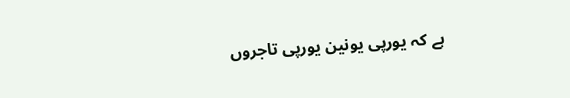ہے کہ یورپی یونین یورپی تاجروں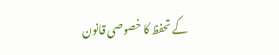کے تحفظ کا خصوصی قانون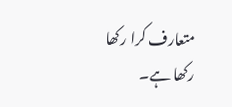متعارف کرا رکھا رکھا ہے۔